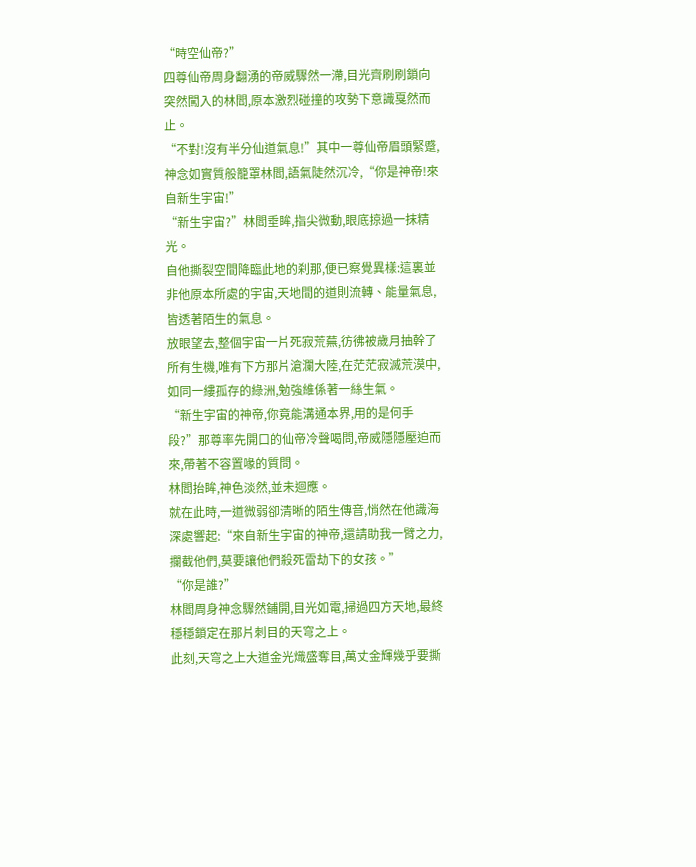“時空仙帝?”
四尊仙帝周身翻湧的帝威驟然一滯,目光齊刷刷鎖向突然闖入的林閻,原本激烈碰撞的攻勢下意識戛然而止。
“不對!沒有半分仙道氣息!”其中一尊仙帝眉頭緊蹙,神念如實質般籠罩林閻,語氣陡然沉冷,“你是神帝!來自新生宇宙!”
“新生宇宙?”林閻垂眸,指尖微動,眼底掠過一抹精光。
自他撕裂空間降臨此地的刹那,便已察覺異樣:這裏並非他原本所處的宇宙,天地間的道則流轉、能量氣息,皆透著陌生的氣息。
放眼望去,整個宇宙一片死寂荒蕪,彷彿被歲月抽幹了所有生機,唯有下方那片滄瀾大陸,在茫茫寂滅荒漠中,如同一縷孤存的綠洲,勉強維係著一絲生氣。
“新生宇宙的神帝,你竟能溝通本界,用的是何手段?”那尊率先開口的仙帝冷聲喝問,帝威隱隱壓迫而來,帶著不容置喙的質問。
林閻抬眸,神色淡然,並未迴應。
就在此時,一道微弱卻清晰的陌生傳音,悄然在他識海深處響起:“來自新生宇宙的神帝,還請助我一臂之力,攔截他們,莫要讓他們殺死雷劫下的女孩。”
“你是誰?”
林閻周身神念驟然鋪開,目光如電,掃過四方天地,最終穩穩鎖定在那片刺目的天穹之上。
此刻,天穹之上大道金光熾盛奪目,萬丈金輝幾乎要撕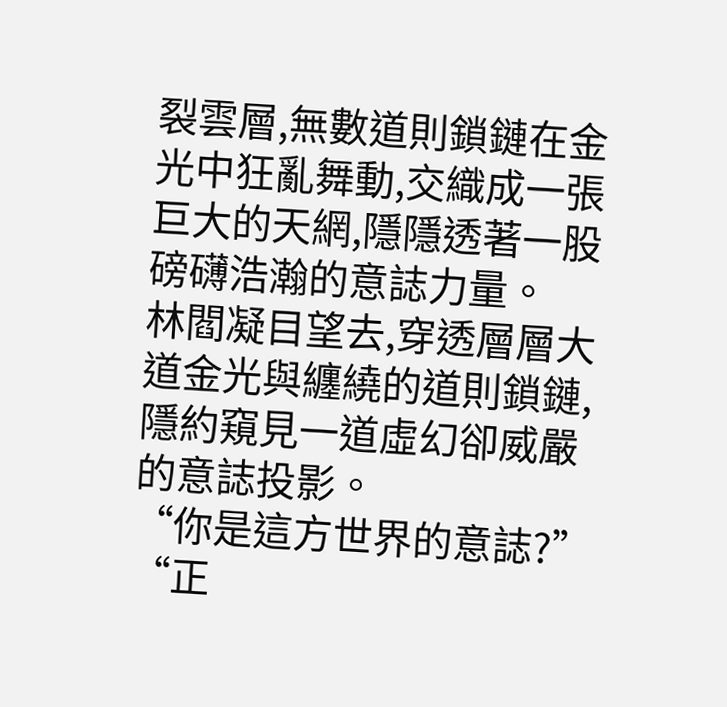裂雲層,無數道則鎖鏈在金光中狂亂舞動,交織成一張巨大的天網,隱隱透著一股磅礴浩瀚的意誌力量。
林閻凝目望去,穿透層層大道金光與纏繞的道則鎖鏈,隱約窺見一道虛幻卻威嚴的意誌投影。
“你是這方世界的意誌?”
“正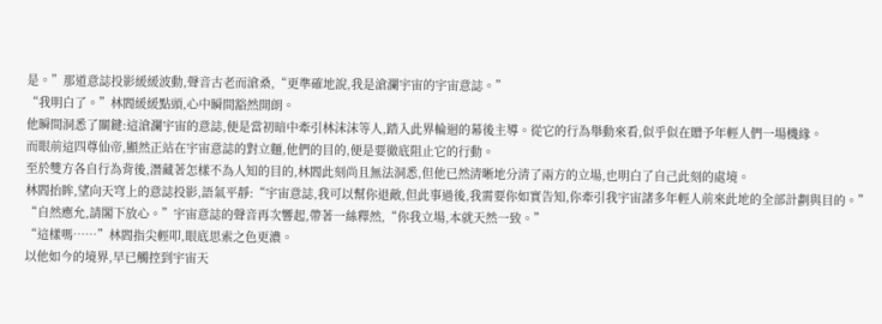是。”那道意誌投影緩緩波動,聲音古老而滄桑,“更準確地說,我是滄瀾宇宙的宇宙意誌。”
“我明白了。”林閻緩緩點頭,心中瞬間豁然開朗。
他瞬間洞悉了關鍵:這滄瀾宇宙的意誌,便是當初暗中牽引林沫沫等人,踏入此界輪迴的幕後主導。從它的行為舉動來看,似乎似在贈予年輕人們一場機緣。
而眼前這四尊仙帝,顯然正站在宇宙意誌的對立麵,他們的目的,便是要徹底阻止它的行動。
至於雙方各自行為背後,潛藏著怎樣不為人知的目的,林閻此刻尚且無法洞悉,但他已然清晰地分清了兩方的立場,也明白了自己此刻的處境。
林閻抬眸,望向天穹上的意誌投影,語氣平靜:“宇宙意誌,我可以幫你退敵,但此事過後,我需要你如實告知,你牽引我宇宙諸多年輕人前來此地的全部計劃與目的。”
“自然應允,請閣下放心。”宇宙意誌的聲音再次響起,帶著一絲釋然,“你我立場,本就天然一致。”
“這樣嗎……”林閻指尖輕叩,眼底思索之色更濃。
以他如今的境界,早已觸控到宇宙天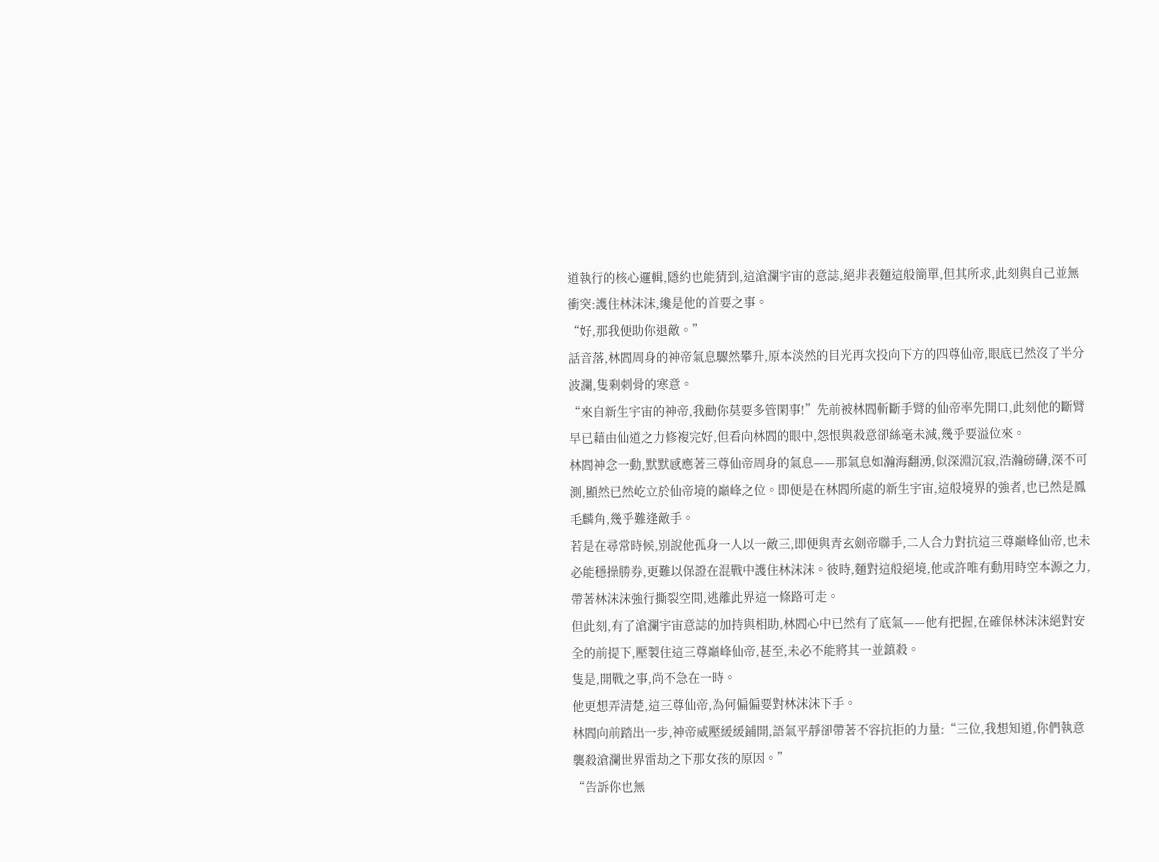道執行的核心邏輯,隱約也能猜到,這滄瀾宇宙的意誌,絕非表麵這般簡單,但其所求,此刻與自己並無衝突:護住林沫沫,纔是他的首要之事。
“好,那我便助你退敵。”
話音落,林閻周身的神帝氣息驟然攀升,原本淡然的目光再次投向下方的四尊仙帝,眼底已然沒了半分波瀾,隻剩刺骨的寒意。
“來自新生宇宙的神帝,我勸你莫要多管閑事!”先前被林閻斬斷手臂的仙帝率先開口,此刻他的斷臂早已藉由仙道之力修複完好,但看向林閻的眼中,怨恨與殺意卻絲毫未減,幾乎要溢位來。
林閻神念一動,默默感應著三尊仙帝周身的氣息——那氣息如瀚海翻湧,似深淵沉寂,浩瀚磅礴,深不可測,顯然已然屹立於仙帝境的巔峰之位。即便是在林閻所處的新生宇宙,這般境界的強者,也已然是鳳毛麟角,幾乎難逢敵手。
若是在尋常時候,別說他孤身一人以一敵三,即便與青玄劍帝聯手,二人合力對抗這三尊巔峰仙帝,也未必能穩操勝券,更難以保證在混戰中護住林沫沫。彼時,麵對這般絕境,他或許唯有動用時空本源之力,帶著林沫沫強行撕裂空間,逃離此界這一條路可走。
但此刻,有了滄瀾宇宙意誌的加持與相助,林閻心中已然有了底氣——他有把握,在確保林沫沫絕對安全的前提下,壓製住這三尊巔峰仙帝,甚至,未必不能將其一並鎮殺。
隻是,開戰之事,尚不急在一時。
他更想弄清楚,這三尊仙帝,為何偏偏要對林沫沫下手。
林閻向前踏出一步,神帝威壓緩緩鋪開,語氣平靜卻帶著不容抗拒的力量:“三位,我想知道,你們執意襲殺滄瀾世界雷劫之下那女孩的原因。”
“告訴你也無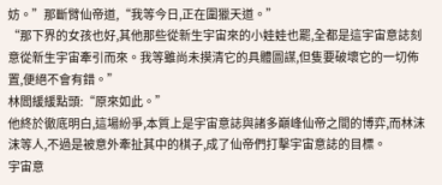妨。”那斷臂仙帝道,“我等今日,正在圍獵天道。”
“那下界的女孩也好,其他那些從新生宇宙來的小娃娃也罷,全都是這宇宙意誌刻意從新生宇宙牽引而來。我等雖尚未摸清它的具體圖謀,但隻要破壞它的一切佈置,便絕不會有錯。”
林閻緩緩點頭:“原來如此。”
他終於徹底明白,這場紛爭,本質上是宇宙意誌與諸多巔峰仙帝之間的博弈,而林沫沫等人,不過是被意外牽扯其中的棋子,成了仙帝們打擊宇宙意誌的目標。
宇宙意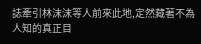誌牽引林沫沫等人前來此地,定然藏著不為人知的真正目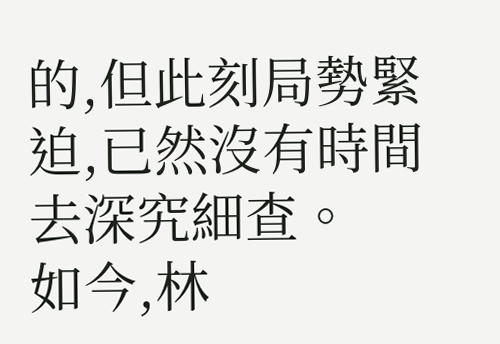的,但此刻局勢緊迫,已然沒有時間去深究細查。
如今,林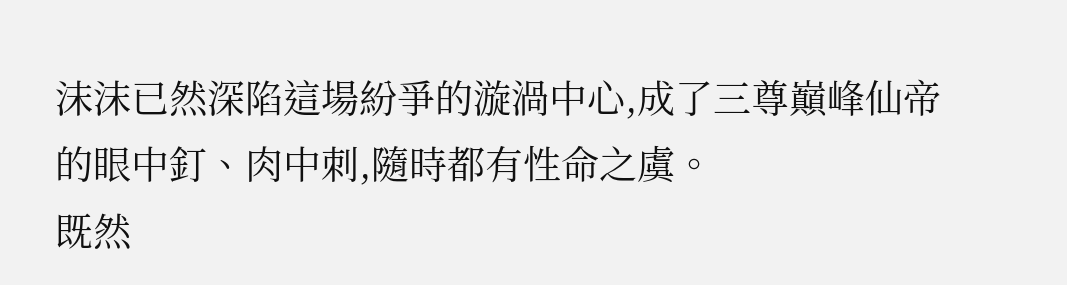沫沫已然深陷這場紛爭的漩渦中心,成了三尊巔峰仙帝的眼中釘、肉中刺,隨時都有性命之虞。
既然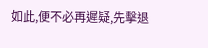如此,便不必再遲疑,先擊退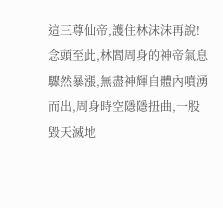這三尊仙帝,護住林沫沫再說!
念頭至此,林閻周身的神帝氣息驟然暴漲,無盡神輝自體內噴湧而出,周身時空隱隱扭曲,一股毀天滅地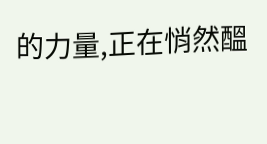的力量,正在悄然醞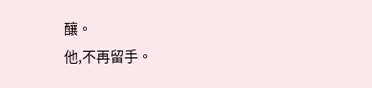釀。
他,不再留手。